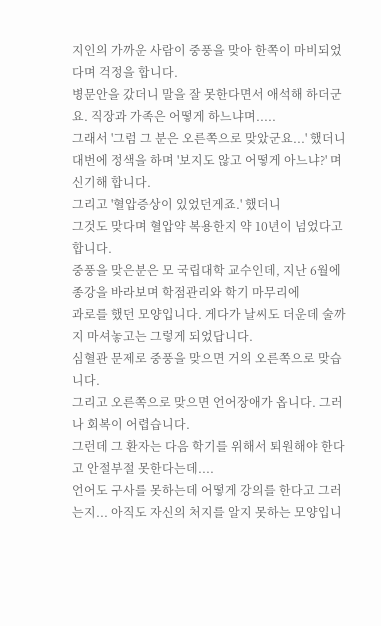지인의 가까운 사람이 중풍을 맞아 한쪽이 마비되었다며 걱정을 합니다.
병문안을 갔더니 말을 잘 못한다면서 애석해 하더군요. 직장과 가족은 어떻게 하느냐며.....
그래서 '그럼 그 분은 오른쪽으로 맞았군요...' 했더니
대번에 정색을 하며 '보지도 않고 어떻게 아느냐?' 며 신기해 합니다.
그리고 '혈압증상이 있었던게죠.' 했더니
그것도 맞다며 혈압약 복용한지 약 10년이 넘었다고 합니다.
중풍을 맞은분은 모 국립대학 교수인데, 지난 6월에 종강을 바라보며 학점관리와 학기 마무리에
과로를 했던 모양입니다. 게다가 날씨도 더운데 술까지 마셔놓고는 그렇게 되었답니다.
심혈관 문제로 중풍을 맞으면 거의 오른쪽으로 맞습니다.
그리고 오른쪽으로 맞으면 언어장애가 옵니다. 그러나 회복이 어렵습니다.
그런데 그 환자는 다음 학기를 위해서 퇴원해야 한다고 안절부절 못한다는데....
언어도 구사를 못하는데 어떻게 강의를 한다고 그러는지... 아직도 자신의 처지를 알지 못하는 모양입니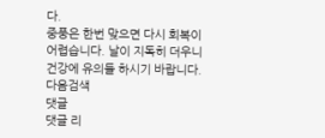다.
중풍은 한번 맞으면 다시 회복이 어렵습니다. 날이 지독히 더우니 건강에 유의들 하시기 바랍니다.
다음검색
댓글
댓글 리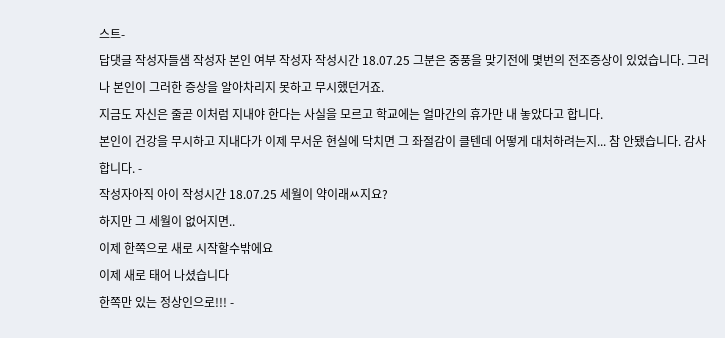스트-
답댓글 작성자들샘 작성자 본인 여부 작성자 작성시간 18.07.25 그분은 중풍을 맞기전에 몇번의 전조증상이 있었습니다. 그러나 본인이 그러한 증상을 알아차리지 못하고 무시했던거죠.
지금도 자신은 줄곧 이처럼 지내야 한다는 사실을 모르고 학교에는 얼마간의 휴가만 내 놓았다고 합니다.
본인이 건강을 무시하고 지내다가 이제 무서운 현실에 닥치면 그 좌절감이 클텐데 어떻게 대처하려는지... 참 안됐습니다. 감사합니다. -
작성자아직 아이 작성시간 18.07.25 세월이 약이래ㅆ지요?
하지만 그 세월이 없어지면..
이제 한쪽으로 새로 시작할수밖에요
이제 새로 태어 나셨습니다
한쪽만 있는 정상인으로!!! -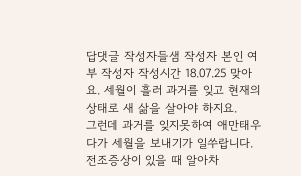답댓글 작성자들샘 작성자 본인 여부 작성자 작성시간 18.07.25 맞아요. 세월이 흘러 과거를 잊고 현재의 상태로 새 삶을 살아야 하지요.
그런데 과거를 잊지못하여 애만태우다가 세월을 보내기가 일쑤랍니다.
전조증상이 있을 때 알아차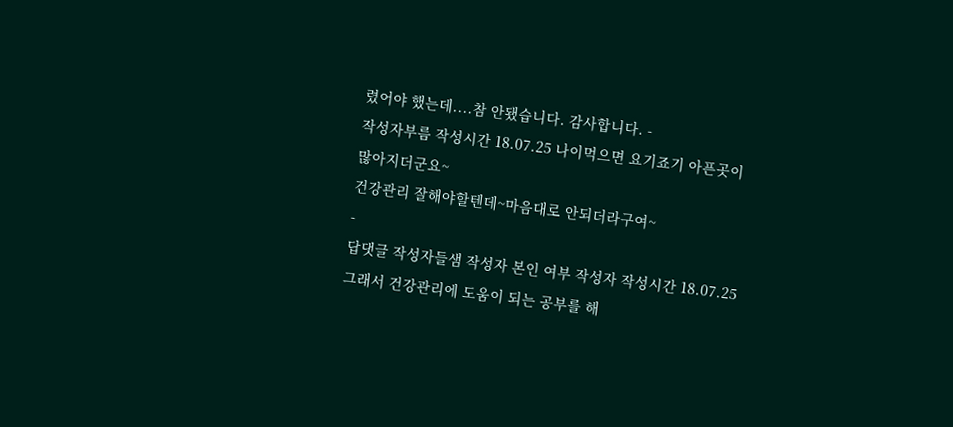렸어야 했는데....참 안됐습니다. 감사합니다. -
작성자부름 작성시간 18.07.25 나이먹으면 요기죠기 아픈곳이 많아지더군요~
건강관리 잘해야할텐데~마음대로 안되더라구여~
-
답댓글 작성자들샘 작성자 본인 여부 작성자 작성시간 18.07.25 그래서 건강관리에 도움이 되는 공부를 해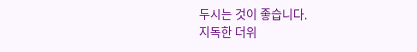두시는 것이 좋습니다.
지독한 더위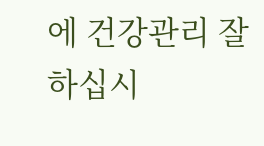에 건강관리 잘 하십시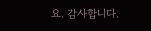요. 감사합니다.